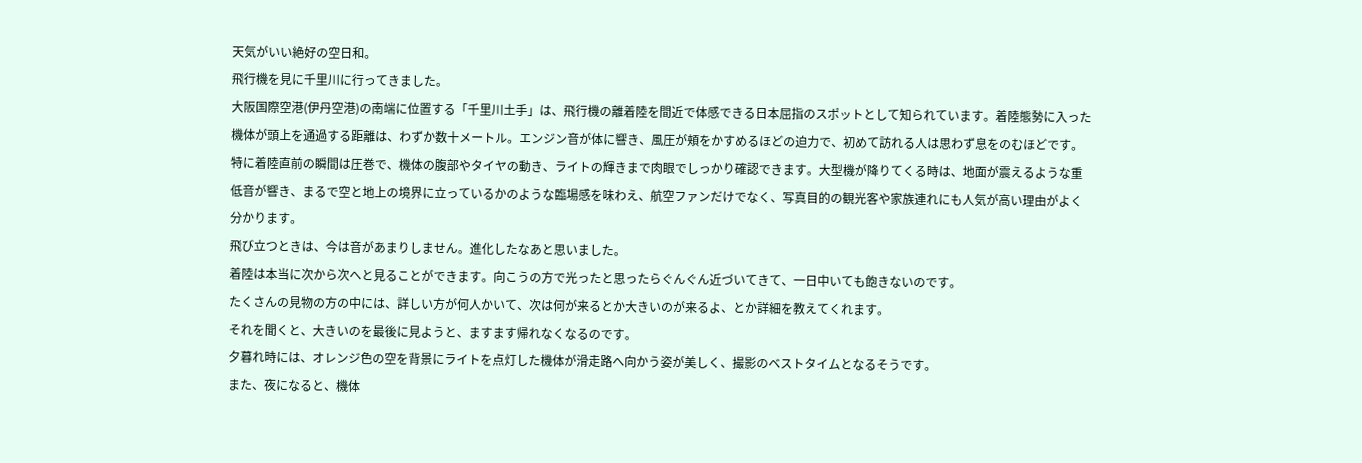天気がいい絶好の空日和。
飛行機を見に千里川に行ってきました。
大阪国際空港(伊丹空港)の南端に位置する「千里川土手」は、飛行機の離着陸を間近で体感できる日本屈指のスポットとして知られています。着陸態勢に入った機体が頭上を通過する距離は、わずか数十メートル。エンジン音が体に響き、風圧が頬をかすめるほどの迫力で、初めて訪れる人は思わず息をのむほどです。
特に着陸直前の瞬間は圧巻で、機体の腹部やタイヤの動き、ライトの輝きまで肉眼でしっかり確認できます。大型機が降りてくる時は、地面が震えるような重低音が響き、まるで空と地上の境界に立っているかのような臨場感を味わえ、航空ファンだけでなく、写真目的の観光客や家族連れにも人気が高い理由がよく分かります。
飛び立つときは、今は音があまりしません。進化したなあと思いました。
着陸は本当に次から次へと見ることができます。向こうの方で光ったと思ったらぐんぐん近づいてきて、一日中いても飽きないのです。
たくさんの見物の方の中には、詳しい方が何人かいて、次は何が来るとか大きいのが来るよ、とか詳細を教えてくれます。
それを聞くと、大きいのを最後に見ようと、ますます帰れなくなるのです。
夕暮れ時には、オレンジ色の空を背景にライトを点灯した機体が滑走路へ向かう姿が美しく、撮影のベストタイムとなるそうです。
また、夜になると、機体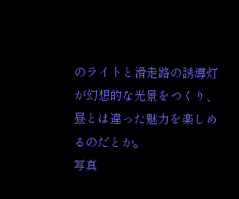のライトと滑走路の誘導灯が幻想的な光景をつくり、昼とは違った魅力を楽しめるのだとか。
写真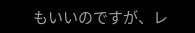もいいのですが、レ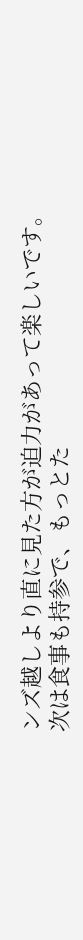ンズ越しより直に見た方が迫力があって楽しいです。
次は食事も持参で、もっとた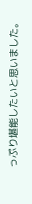っぷり堪能したいと思いました。